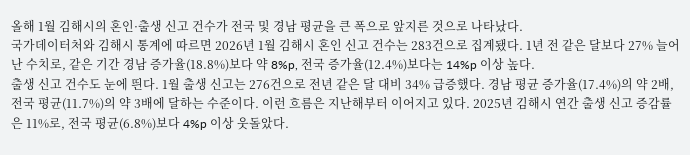올해 1월 김해시의 혼인·출생 신고 건수가 전국 및 경남 평균을 큰 폭으로 앞지른 것으로 나타났다.
국가데이터처와 김해시 통계에 따르면 2026년 1월 김해시 혼인 신고 건수는 283건으로 집계됐다. 1년 전 같은 달보다 27% 늘어난 수치로, 같은 기간 경남 증가율(18.8%)보다 약 8%p, 전국 증가율(12.4%)보다는 14%p 이상 높다.
출생 신고 건수도 눈에 띈다. 1월 출생 신고는 276건으로 전년 같은 달 대비 34% 급증했다. 경남 평균 증가율(17.4%)의 약 2배, 전국 평균(11.7%)의 약 3배에 달하는 수준이다. 이런 흐름은 지난해부터 이어지고 있다. 2025년 김해시 연간 출생 신고 증감률은 11%로, 전국 평균(6.8%)보다 4%p 이상 웃돌았다.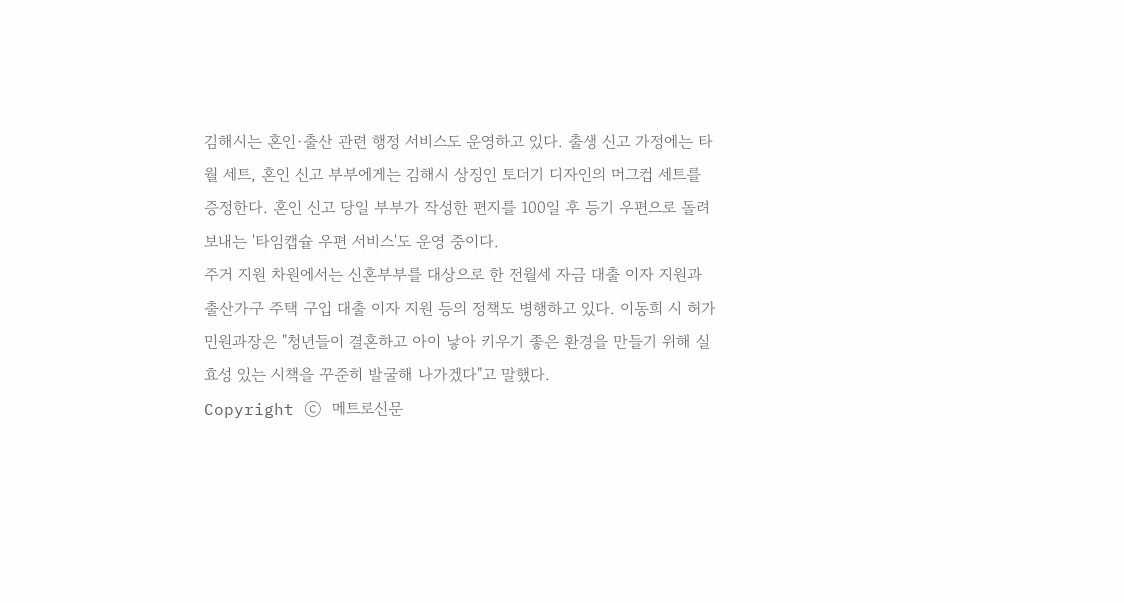김해시는 혼인·출산 관련 행정 서비스도 운영하고 있다. 출생 신고 가정에는 타월 세트, 혼인 신고 부부에게는 김해시 상징인 토더기 디자인의 머그컵 세트를 증정한다. 혼인 신고 당일 부부가 작성한 편지를 100일 후 등기 우편으로 돌려보내는 '타임캡슐 우편 서비스'도 운영 중이다.
주거 지원 차원에서는 신혼부부를 대상으로 한 전월세 자금 대출 이자 지원과 출산가구 주택 구입 대출 이자 지원 등의 정책도 병행하고 있다. 이동희 시 허가민원과장은 "청년들이 결혼하고 아이 낳아 키우기 좋은 환경을 만들기 위해 실효성 있는 시책을 꾸준히 발굴해 나가겠다"고 말했다.
Copyright ⓒ 메트로신문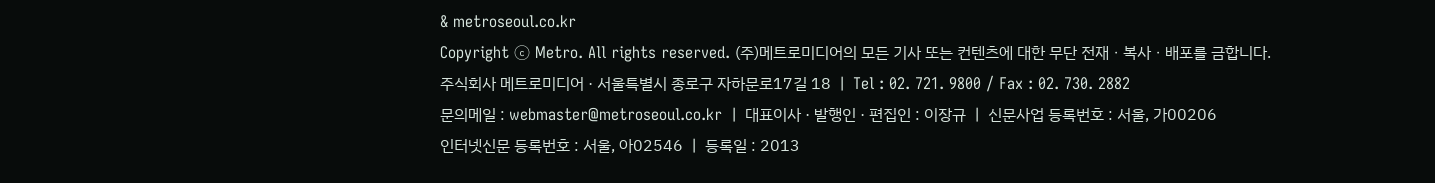& metroseoul.co.kr
Copyright ⓒ Metro. All rights reserved. (주)메트로미디어의 모든 기사 또는 컨텐츠에 대한 무단 전재ㆍ복사ㆍ배포를 금합니다.
주식회사 메트로미디어 · 서울특별시 종로구 자하문로17길 18 ㅣ Tel : 02. 721. 9800 / Fax : 02. 730. 2882
문의메일 : webmaster@metroseoul.co.kr ㅣ 대표이사 · 발행인 · 편집인 : 이장규 ㅣ 신문사업 등록번호 : 서울, 가00206
인터넷신문 등록번호 : 서울, 아02546 ㅣ 등록일 : 2013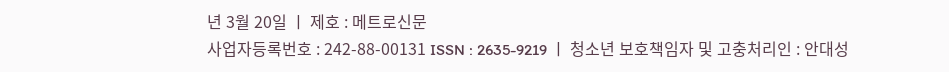년 3월 20일 ㅣ 제호 : 메트로신문
사업자등록번호 : 242-88-00131 ISSN : 2635-9219 ㅣ 청소년 보호책임자 및 고충처리인 : 안대성